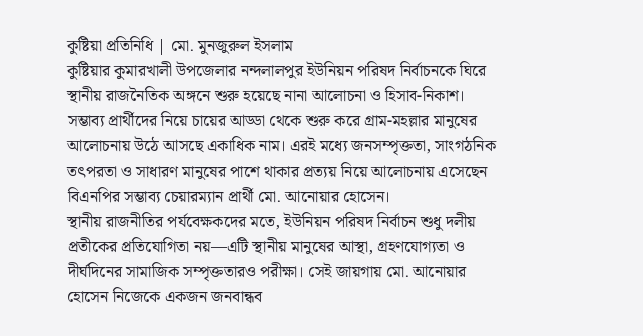কুষ্টিয়া প্রতিনিধি | মো. মুনজুরুল ইসলাম
কুষ্টিয়ার কুমারখালী উপজেলার নন্দলালপুর ইউনিয়ন পরিষদ নির্বাচনকে ঘিরে স্থানীয় রাজনৈতিক অঙ্গনে শুরু হয়েছে নানা আলোচনা ও হিসাব-নিকাশ। সম্ভাব্য প্রার্থীদের নিয়ে চায়ের আড্ডা থেকে শুরু করে গ্রাম-মহল্লার মানুষের আলোচনায় উঠে আসছে একাধিক নাম। এরই মধ্যে জনসম্পৃক্ততা, সাংগঠনিক তৎপরতা ও সাধারণ মানুষের পাশে থাকার প্রত্যয় নিয়ে আলোচনায় এসেছেন বিএনপির সম্ভাব্য চেয়ারম্যান প্রার্থী মো. আনোয়ার হোসেন।
স্থানীয় রাজনীতির পর্যবেক্ষকদের মতে, ইউনিয়ন পরিষদ নির্বাচন শুধু দলীয় প্রতীকের প্রতিযোগিতা নয়—এটি স্থানীয় মানুষের আস্থা, গ্রহণযোগ্যতা ও দীর্ঘদিনের সামাজিক সম্পৃক্ততারও পরীক্ষা। সেই জায়গায় মো. আনোয়ার হোসেন নিজেকে একজন জনবান্ধব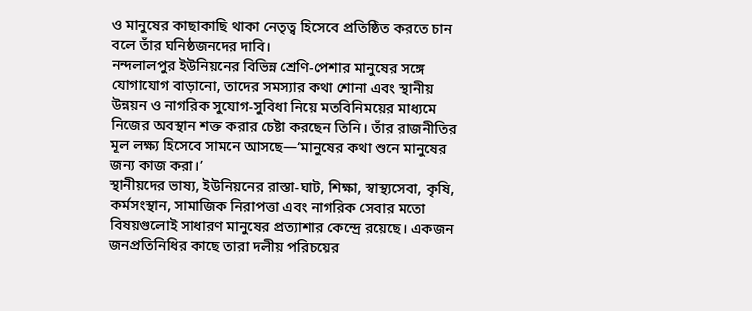ও মানুষের কাছাকাছি থাকা নেতৃত্ব হিসেবে প্রতিষ্ঠিত করতে চান বলে তাঁর ঘনিষ্ঠজনদের দাবি।
নন্দলালপুর ইউনিয়নের বিভিন্ন শ্রেণি-পেশার মানুষের সঙ্গে যোগাযোগ বাড়ানো, তাদের সমস্যার কথা শোনা এবং স্থানীয় উন্নয়ন ও নাগরিক সুযোগ-সুবিধা নিয়ে মতবিনিময়ের মাধ্যমে নিজের অবস্থান শক্ত করার চেষ্টা করছেন তিনি। তাঁর রাজনীতির মূল লক্ষ্য হিসেবে সামনে আসছে—‘মানুষের কথা শুনে মানুষের জন্য কাজ করা।’
স্থানীয়দের ভাষ্য, ইউনিয়নের রাস্তা-ঘাট, শিক্ষা, স্বাস্থ্যসেবা, কৃষি, কর্মসংস্থান, সামাজিক নিরাপত্তা এবং নাগরিক সেবার মতো বিষয়গুলোই সাধারণ মানুষের প্রত্যাশার কেন্দ্রে রয়েছে। একজন জনপ্রতিনিধির কাছে তারা দলীয় পরিচয়ের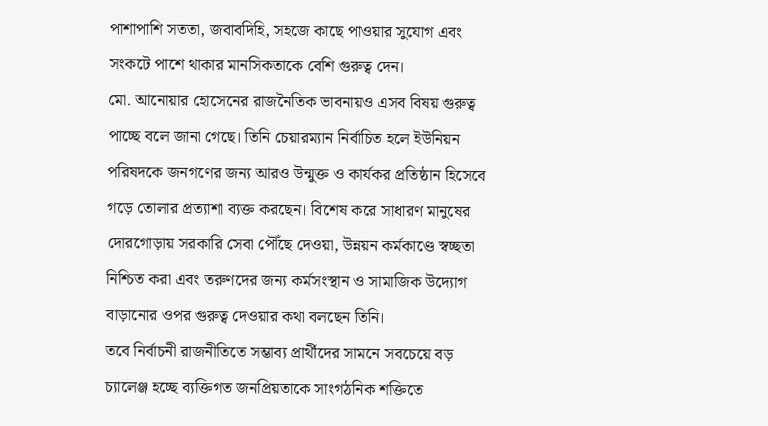পাশাপাশি সততা, জবাবদিহি, সহজে কাছে পাওয়ার সুযোগ এবং সংকটে পাশে থাকার মানসিকতাকে বেশি গুরুত্ব দেন।
মো. আনোয়ার হোসেনের রাজনৈতিক ভাবনায়ও এসব বিষয় গুরুত্ব পাচ্ছে বলে জানা গেছে। তিনি চেয়ারম্যান নির্বাচিত হলে ইউনিয়ন পরিষদকে জনগণের জন্য আরও উন্মুক্ত ও কার্যকর প্রতিষ্ঠান হিসেবে গড়ে তোলার প্রত্যাশা ব্যক্ত করছেন। বিশেষ করে সাধারণ মানুষের দোরগোড়ায় সরকারি সেবা পৌঁছে দেওয়া, উন্নয়ন কর্মকাণ্ডে স্বচ্ছতা নিশ্চিত করা এবং তরুণদের জন্য কর্মসংস্থান ও সামাজিক উদ্যোগ বাড়ানোর ওপর গুরুত্ব দেওয়ার কথা বলছেন তিনি।
তবে নির্বাচনী রাজনীতিতে সম্ভাব্য প্রার্থীদের সামনে সবচেয়ে বড় চ্যালেঞ্জ হচ্ছে ব্যক্তিগত জনপ্রিয়তাকে সাংগঠনিক শক্তিতে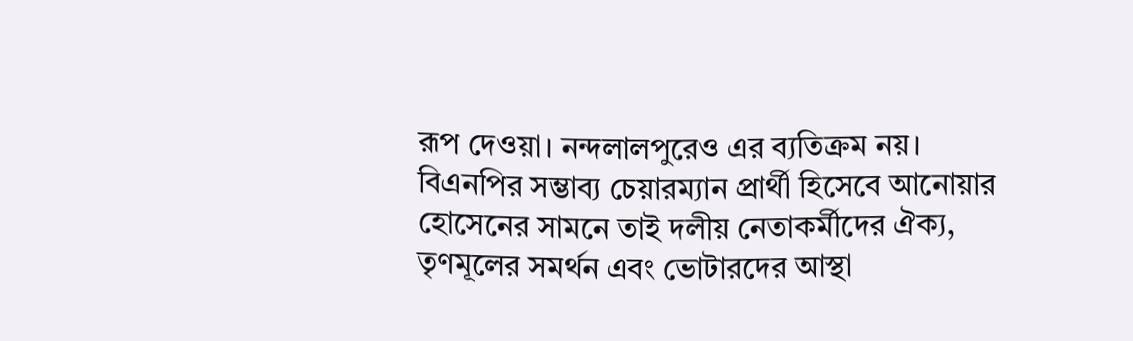রূপ দেওয়া। নন্দলালপুরেও এর ব্যতিক্রম নয়। বিএনপির সম্ভাব্য চেয়ারম্যান প্রার্থী হিসেবে আনোয়ার হোসেনের সামনে তাই দলীয় নেতাকর্মীদের ঐক্য, তৃণমূলের সমর্থন এবং ভোটারদের আস্থা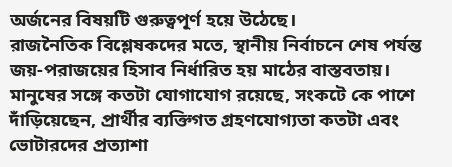অর্জনের বিষয়টি গুরুত্বপূর্ণ হয়ে উঠেছে।
রাজনৈতিক বিশ্লেষকদের মতে, স্থানীয় নির্বাচনে শেষ পর্যন্ত জয়-পরাজয়ের হিসাব নির্ধারিত হয় মাঠের বাস্তবতায়। মানুষের সঙ্গে কতটা যোগাযোগ রয়েছে, সংকটে কে পাশে দাঁড়িয়েছেন, প্রার্থীর ব্যক্তিগত গ্রহণযোগ্যতা কতটা এবং ভোটারদের প্রত্যাশা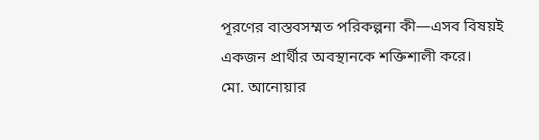পূরণের বাস্তবসম্মত পরিকল্পনা কী—এসব বিষয়ই একজন প্রার্থীর অবস্থানকে শক্তিশালী করে।
মো. আনোয়ার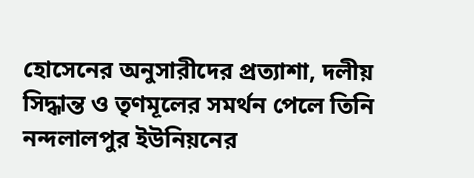হোসেনের অনুসারীদের প্রত্যাশা, দলীয় সিদ্ধান্ত ও তৃণমূলের সমর্থন পেলে তিনি নন্দলালপুর ইউনিয়নের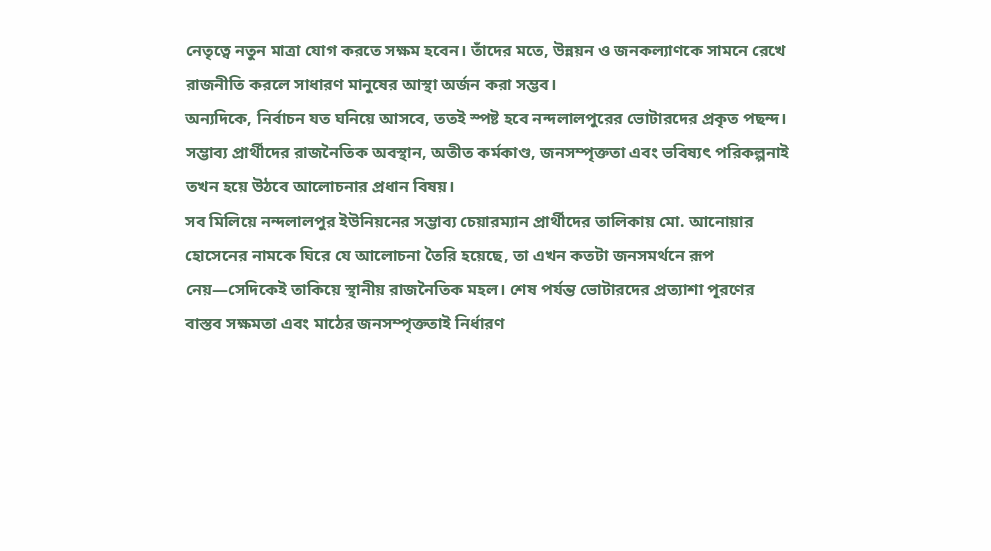নেতৃত্বে নতুন মাত্রা যোগ করতে সক্ষম হবেন। তাঁদের মতে, উন্নয়ন ও জনকল্যাণকে সামনে রেখে রাজনীতি করলে সাধারণ মানুষের আস্থা অর্জন করা সম্ভব।
অন্যদিকে, নির্বাচন যত ঘনিয়ে আসবে, ততই স্পষ্ট হবে নন্দলালপুরের ভোটারদের প্রকৃত পছন্দ। সম্ভাব্য প্রার্থীদের রাজনৈতিক অবস্থান, অতীত কর্মকাণ্ড, জনসম্পৃক্ততা এবং ভবিষ্যৎ পরিকল্পনাই তখন হয়ে উঠবে আলোচনার প্রধান বিষয়।
সব মিলিয়ে নন্দলালপুর ইউনিয়নের সম্ভাব্য চেয়ারম্যান প্রার্থীদের তালিকায় মো. আনোয়ার হোসেনের নামকে ঘিরে যে আলোচনা তৈরি হয়েছে, তা এখন কতটা জনসমর্থনে রূপ নেয়—সেদিকেই তাকিয়ে স্থানীয় রাজনৈতিক মহল। শেষ পর্যন্ত ভোটারদের প্রত্যাশা পূরণের বাস্তব সক্ষমতা এবং মাঠের জনসম্পৃক্ততাই নির্ধারণ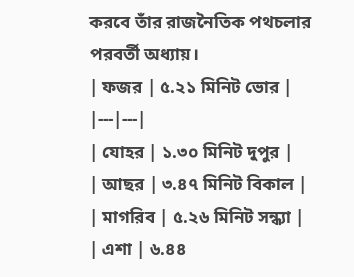করবে তাঁর রাজনৈতিক পথচলার পরবর্তী অধ্যায়।
| ফজর | ৫.২১ মিনিট ভোর |
|---|---|
| যোহর | ১.৩০ মিনিট দুপুর |
| আছর | ৩.৪৭ মিনিট বিকাল |
| মাগরিব | ৫.২৬ মিনিট সন্ধ্যা |
| এশা | ৬.৪৪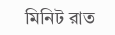মিনিট রাত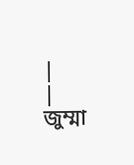|
| জুম্মা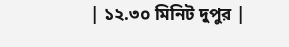| ১২.৩০ মিনিট দুপুর |